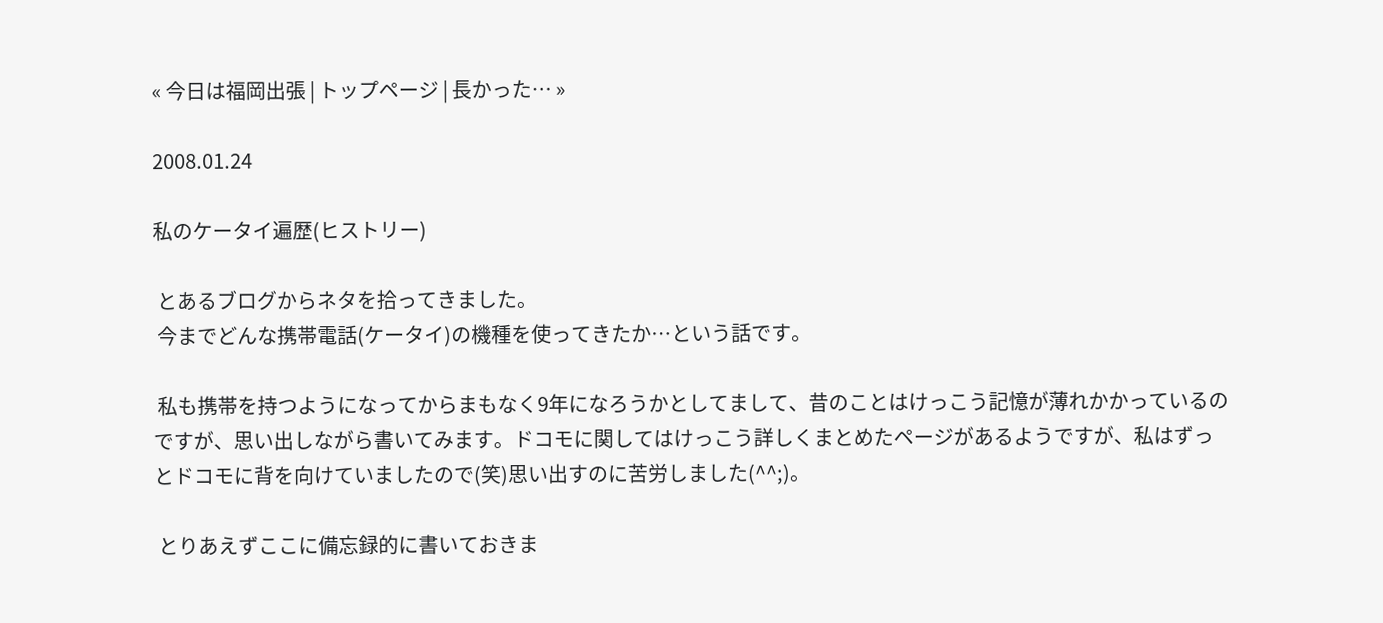« 今日は福岡出張 | トップページ | 長かった… »

2008.01.24

私のケータイ遍歴(ヒストリー)

 とあるブログからネタを拾ってきました。
 今までどんな携帯電話(ケータイ)の機種を使ってきたか…という話です。

 私も携帯を持つようになってからまもなく9年になろうかとしてまして、昔のことはけっこう記憶が薄れかかっているのですが、思い出しながら書いてみます。ドコモに関してはけっこう詳しくまとめたページがあるようですが、私はずっとドコモに背を向けていましたので(笑)思い出すのに苦労しました(^^;)。

 とりあえずここに備忘録的に書いておきま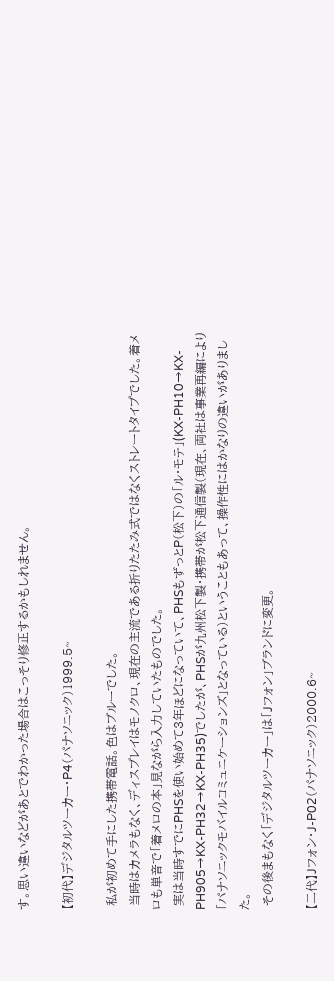す。思い違いなどがあとでわかった場合はこっそり修正するかもしれません。

【初代】デジタルツーカー・P4(パナソニック)1999.5~

 私が初めて手にした携帯電話。色はブルーでした。
 当時はカメラもなく、ディスプレイはモノクロ、現在の主流である折りたたみ式ではなくストレートタイプでした。着メロも単音で「着メロの本」見ながら入力していたものでした。
 実は当時すでにPHSを使い始めて3年ほどになっていて、PHSもずっとP(松下)の「ル・モテ」(KX-PH10→KX-PH905→KX-PH32→KX-PH35)でしたが、PHSが九州松下製・携帯が松下通信製(現在、両社は事業再編により「パナソニックモバイルコミュニケーションズ」となっている)ということもあって、操作性にはかなりの違いがありました。
 その後まもなく「デジタルツーカー」は「Jフォン」ブランドに変更。

【二代】Jフォン・J-P02(パナソニック)2000.6~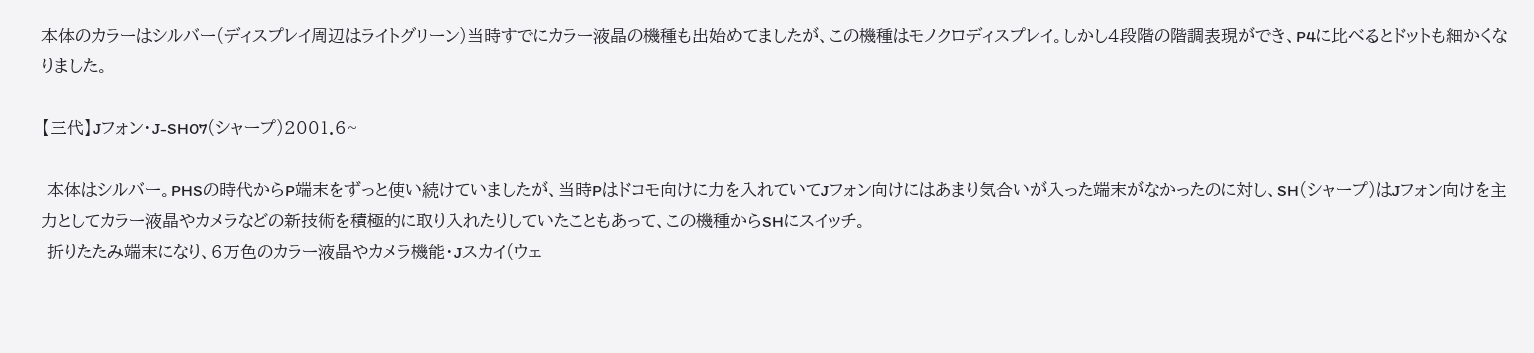本体のカラーはシルバー(ディスプレイ周辺はライトグリーン)当時すでにカラー液晶の機種も出始めてましたが、この機種はモノクロディスプレイ。しかし4段階の階調表現ができ、P4に比べるとドットも細かくなりました。

【三代】Jフォン・J-SH07(シャープ)2001.6~

 本体はシルバー。PHSの時代からP端末をずっと使い続けていましたが、当時Pはドコモ向けに力を入れていてJフォン向けにはあまり気合いが入った端末がなかったのに対し、SH(シャープ)はJフォン向けを主力としてカラー液晶やカメラなどの新技術を積極的に取り入れたりしていたこともあって、この機種からSHにスイッチ。
 折りたたみ端末になり、6万色のカラー液晶やカメラ機能・Jスカイ(ウェ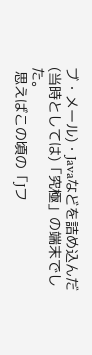ブ・メール)・Javaなどを詰め込んだ(当時としては)「究極」の端末でした。
 思えばこの頃の「Jフ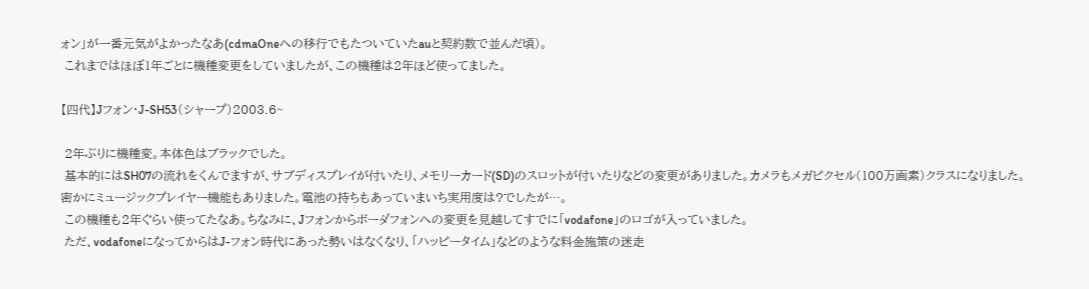ォン」が一番元気がよかったなあ(cdmaOneへの移行でもたついていたauと契約数で並んだ頃)。
 これまではほぼ1年ごとに機種変更をしていましたが、この機種は2年ほど使ってました。

【四代】Jフォン・J-SH53(シャープ)2003.6~

 2年ぶりに機種変。本体色はブラックでした。
 基本的にはSH07の流れをくんでますが、サブディスプレイが付いたり、メモリーカード(SD)のスロットが付いたりなどの変更がありました。カメラもメガピクセル(100万画素)クラスになりました。密かにミュージックプレイヤー機能もありました。電池の持ちもあっていまいち実用度は?でしたが…。
 この機種も2年ぐらい使ってたなあ。ちなみに、Jフォンからボーダフォンへの変更を見越してすでに「vodafone」のロゴが入っていました。
 ただ、vodafoneになってからはJ-フォン時代にあった勢いはなくなり、「ハッピータイム」などのような料金施策の迷走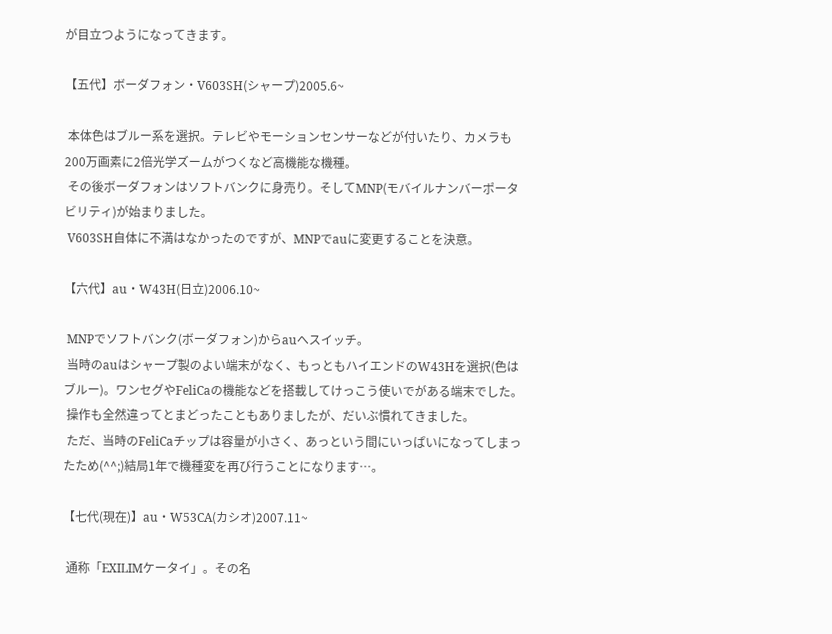が目立つようになってきます。

【五代】ボーダフォン・V603SH(シャープ)2005.6~

 本体色はブルー系を選択。テレビやモーションセンサーなどが付いたり、カメラも200万画素に2倍光学ズームがつくなど高機能な機種。
 その後ボーダフォンはソフトバンクに身売り。そしてMNP(モバイルナンバーポータビリティ)が始まりました。
 V603SH自体に不満はなかったのですが、MNPでauに変更することを決意。

【六代】au・W43H(日立)2006.10~

 MNPでソフトバンク(ボーダフォン)からauへスイッチ。
 当時のauはシャープ製のよい端末がなく、もっともハイエンドのW43Hを選択(色はブルー)。ワンセグやFeliCaの機能などを搭載してけっこう使いでがある端末でした。
 操作も全然違ってとまどったこともありましたが、だいぶ慣れてきました。
 ただ、当時のFeliCaチップは容量が小さく、あっという間にいっぱいになってしまったため(^^;)結局1年で機種変を再び行うことになります…。

【七代(現在)】au・W53CA(カシオ)2007.11~

 通称「EXILIMケータイ」。その名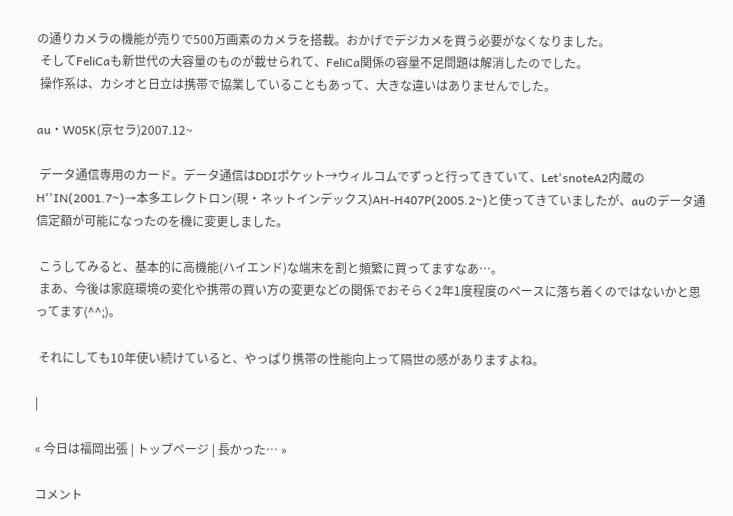の通りカメラの機能が売りで500万画素のカメラを搭載。おかげでデジカメを買う必要がなくなりました。
 そしてFeliCaも新世代の大容量のものが載せられて、FeliCa関係の容量不足問題は解消したのでした。
 操作系は、カシオと日立は携帯で協業していることもあって、大きな違いはありませんでした。

au・W05K(京セラ)2007.12~

 データ通信専用のカード。データ通信はDDIポケット→ウィルコムでずっと行ってきていて、Let'snoteA2内蔵のH''IN(2001.7~)→本多エレクトロン(現・ネットインデックス)AH-H407P(2005.2~)と使ってきていましたが、auのデータ通信定額が可能になったのを機に変更しました。

 こうしてみると、基本的に高機能(ハイエンド)な端末を割と頻繁に買ってますなあ…。
 まあ、今後は家庭環境の変化や携帯の買い方の変更などの関係でおそらく2年1度程度のペースに落ち着くのではないかと思ってます(^^;)。

 それにしても10年使い続けていると、やっぱり携帯の性能向上って隔世の感がありますよね。

|

« 今日は福岡出張 | トップページ | 長かった… »

コメント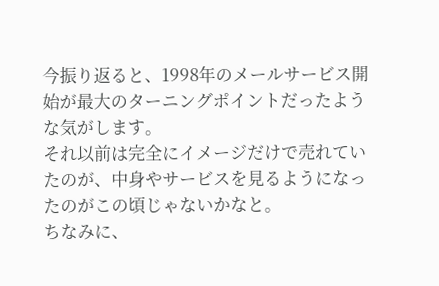今振り返ると、1998年のメールサービス開始が最大のターニングポイントだったような気がします。
それ以前は完全にイメージだけで売れていたのが、中身やサービスを見るようになったのがこの頃じゃないかなと。
ちなみに、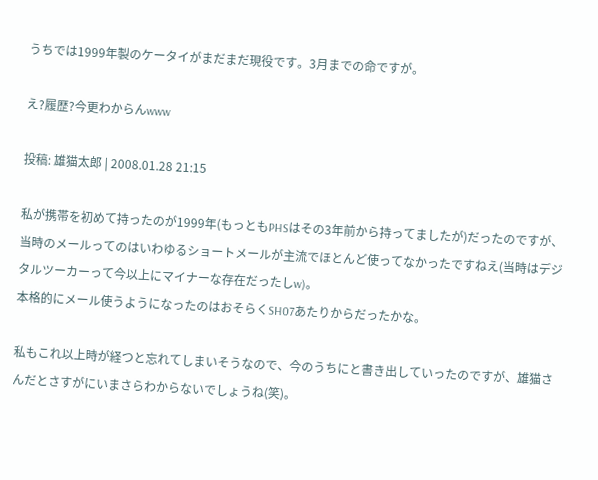うちでは1999年製のケータイがまだまだ現役です。3月までの命ですが。

え?履歴?今更わからんwww

投稿: 雄猫太郎 | 2008.01.28 21:15

私が携帯を初めて持ったのが1999年(もっともPHSはその3年前から持ってましたが)だったのですが、当時のメールってのはいわゆるショートメールが主流でほとんど使ってなかったですねえ(当時はデジタルツーカーって今以上にマイナーな存在だったしw)。
本格的にメール使うようになったのはおそらくSH07あたりからだったかな。

私もこれ以上時が経つと忘れてしまいそうなので、今のうちにと書き出していったのですが、雄猫さんだとさすがにいまさらわからないでしょうね(笑)。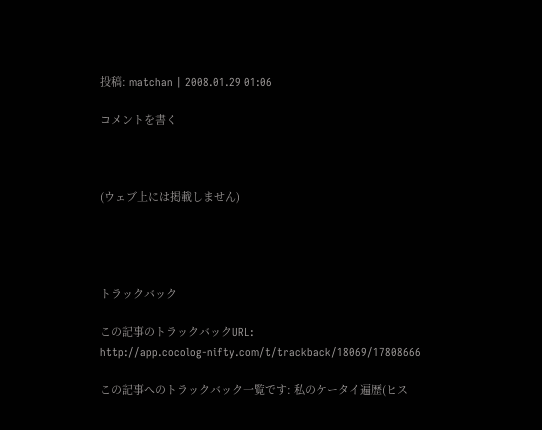投稿: matchan | 2008.01.29 01:06

コメントを書く



(ウェブ上には掲載しません)




トラックバック

この記事のトラックバックURL:
http://app.cocolog-nifty.com/t/trackback/18069/17808666

この記事へのトラックバック一覧です: 私のケータイ遍歴(ヒス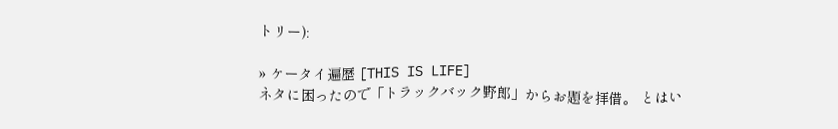トリー):

» ケータイ遍歴 [THIS IS LIFE]
ネタに困ったので「トラックバック野郎」からお題を拝借。 とはい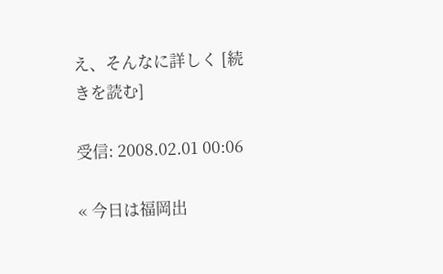え、そんなに詳しく [続きを読む]

受信: 2008.02.01 00:06

« 今日は福岡出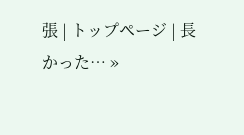張 | トップページ | 長かった… »